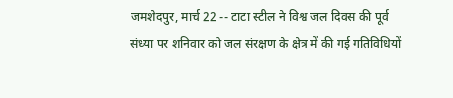जमशेदपुर, मार्च 22 -- टाटा स्टील ने विश्व जल दिवस की पूर्व संध्या पर शनिवार को जल संरक्षण के क्षेत्र में की गई गतिविधियों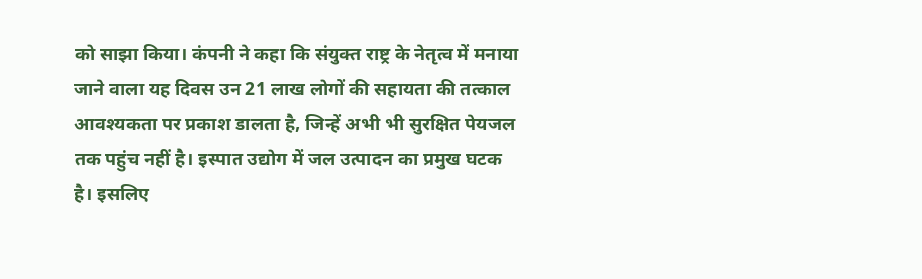को साझा किया। कंपनी ने कहा कि संयुक्त राष्ट्र के नेतृत्व में मनाया जाने वाला यह दिवस उन 21 लाख लोगों की सहायता की तत्काल आवश्यकता पर प्रकाश डालता है, जिन्हें अभी भी सुरक्षित पेयजल तक पहुंच नहीं है। इस्पात उद्योग में जल उत्पादन का प्रमुख घटक है। इसलिए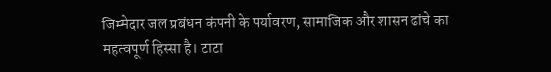जिम्मेदार जल प्रबंधन कंपनी के पर्यावरण, सामाजिक और शासन ढांचे का महत्वपूर्ण हिस्सा है। टाटा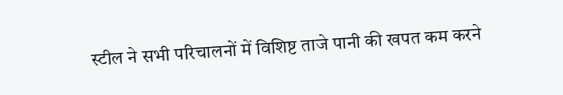स्टील ने सभी परिचालनों में विशिष्ट ताजे पानी की खपत कम करने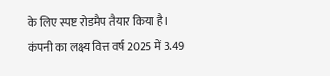के लिए स्पष्ट रोडमैप तैयार किया है। कंपनी का लक्ष्य वित्त वर्ष 2025 में 3.49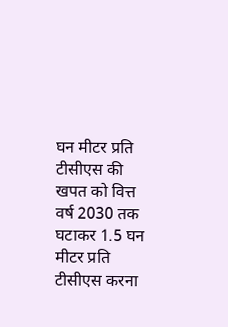घन मीटर प्रति टीसीएस की खपत को वित्त वर्ष 2030 तक घटाकर 1.5 घन मीटर प्रति टीसीएस करना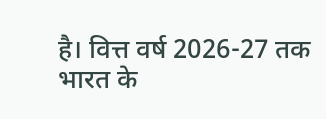है। वित्त वर्ष 2026-27 तक भारत के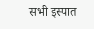सभी इस्पात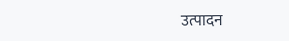उत्पादन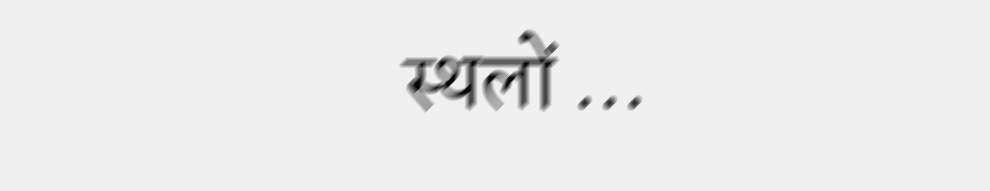स्थलों ...